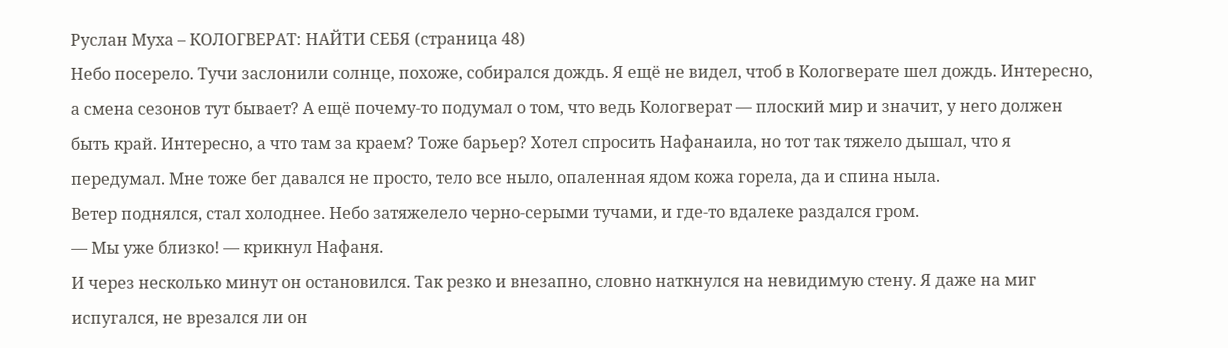Руслан Муха – КОЛОГВЕРАТ: НАЙТИ СЕБЯ (страница 48)
Небо посерело. Тучи заслонили солнце, похоже, собирался дождь. Я ещё не видел, чтоб в Кологверате шел дождь. Интересно, а смена сезонов тут бывает? А ещё почему-то подумал о том, что ведь Кологверат — плоский мир и значит, у него должен быть край. Интересно, а что там за краем? Тоже барьер? Хотел спросить Нафанаила, но тот так тяжело дышал, что я передумал. Мне тоже бег давался не просто, тело все ныло, опаленная ядом кожа горела, да и спина ныла.
Ветер поднялся, стал холоднее. Небо затяжелело черно-серыми тучами, и где-то вдалеке раздался гром.
— Мы уже близко! — крикнул Нафаня.
И через несколько минут он остановился. Так резко и внезапно, словно наткнулся на невидимую стену. Я даже на миг испугался, не врезался ли он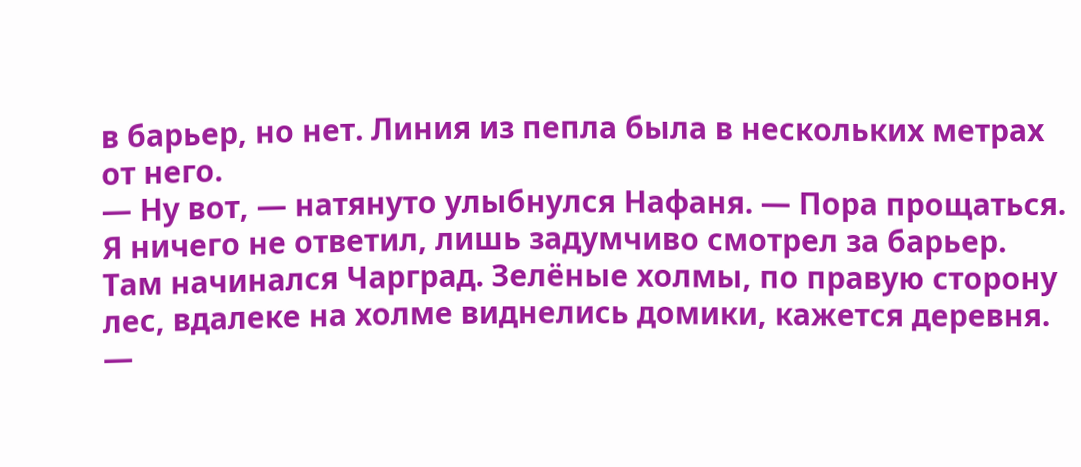в барьер, но нет. Линия из пепла была в нескольких метрах от него.
— Ну вот, — натянуто улыбнулся Нафаня. — Пора прощаться.
Я ничего не ответил, лишь задумчиво смотрел за барьер. Там начинался Чарград. Зелёные холмы, по правую сторону лес, вдалеке на холме виднелись домики, кажется деревня.
—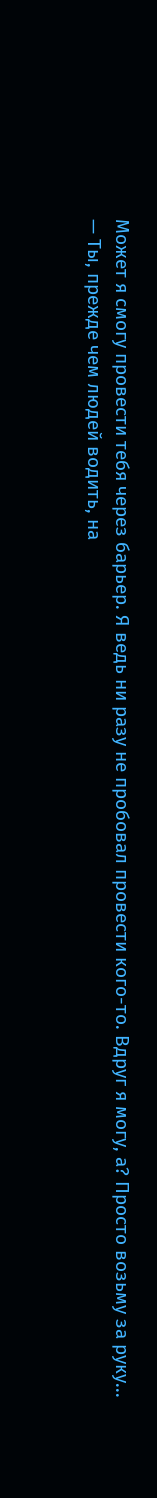Может я смогу провести тебя через барьер. Я ведь ни разу не пробовал провести кого-то. Вдруг я могу, а? Просто возьму за руку...
— Ты, прежде чем людей водить, на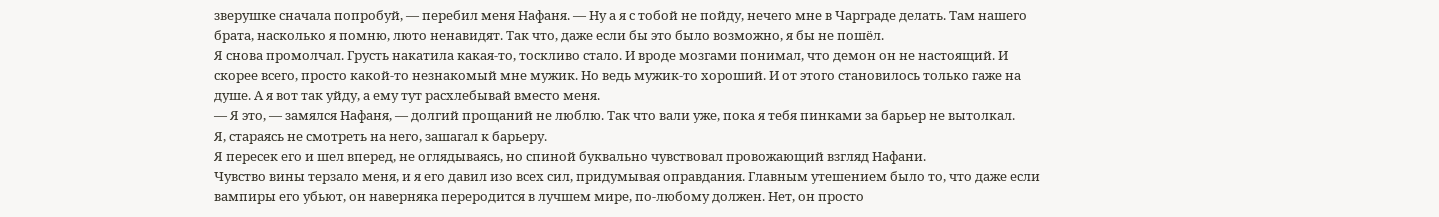зверушке сначала попробуй, — перебил меня Нафаня. — Ну а я с тобой не пойду, нечего мне в Чарграде делать. Там нашего брата, насколько я помню, люто ненавидят. Так что, даже если бы это было возможно, я бы не пошёл.
Я снова промолчал. Грусть накатила какая-то, тоскливо стало. И вроде мозгами понимал, что демон он не настоящий. И скорее всего, просто какой-то незнакомый мне мужик. Но ведь мужик-то хороший. И от этого становилось только гаже на душе. А я вот так уйду, а ему тут расхлебывай вместо меня.
— Я это, — замялся Нафаня, — долгий прощаний не люблю. Так что вали уже, пока я тебя пинками за барьер не вытолкал.
Я, стараясь не смотреть на него, зашагал к барьеру.
Я пересек его и шел вперед, не оглядываясь, но спиной буквально чувствовал провожающий взгляд Нафани.
Чувство вины терзало меня, и я его давил изо всех сил, придумывая оправдания. Главным утешением было то, что даже если вампиры его убьют, он наверняка переродится в лучшем мире, по-любому должен. Нет, он просто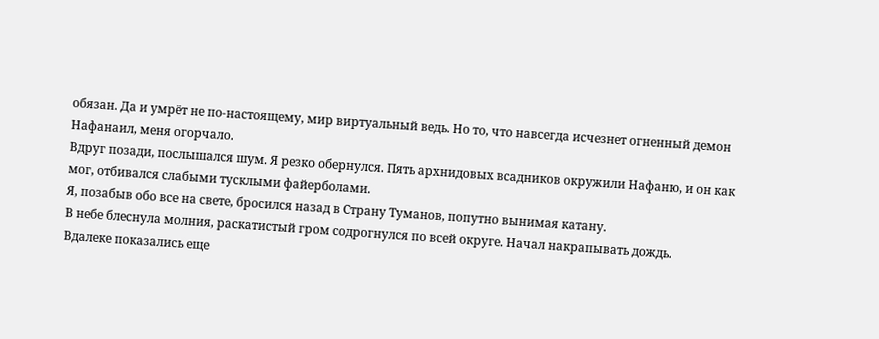обязан. Да и умрёт не по-настоящему, мир виртуальный ведь. Но то, что навсегда исчезнет огненный демон Нафанаил, меня огорчало.
Вдруг позади, послышался шум. Я резко обернулся. Пять архнидовых всадников окружили Нафаню, и он как мог, отбивался слабыми тусклыми файерболами.
Я, позабыв обо все на свете, бросился назад в Страну Туманов, попутно вынимая катану.
В небе блеснула молния, раскатистый гром содрогнулся по всей округе. Начал накрапывать дождь.
Вдалеке показались еще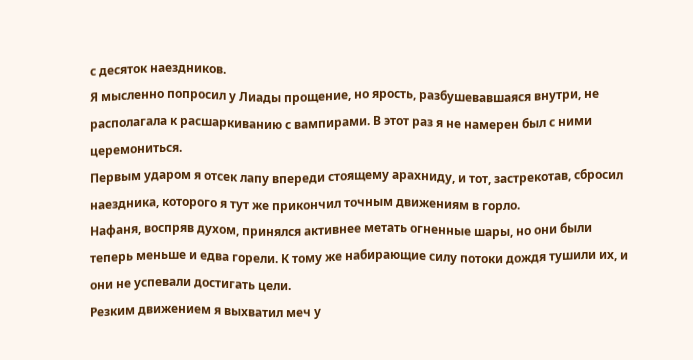с десяток наездников.
Я мысленно попросил у Лиады прощение, но ярость, разбушевавшаяся внутри, не располагала к расшаркиванию с вампирами. В этот раз я не намерен был с ними церемониться.
Первым ударом я отсек лапу впереди стоящему арахниду, и тот, застрекотав, сбросил наездника, которого я тут же прикончил точным движениям в горло.
Нафаня, воспряв духом, принялся активнее метать огненные шары, но они были теперь меньше и едва горели. К тому же набирающие силу потоки дождя тушили их, и они не успевали достигать цели.
Резким движением я выхватил меч у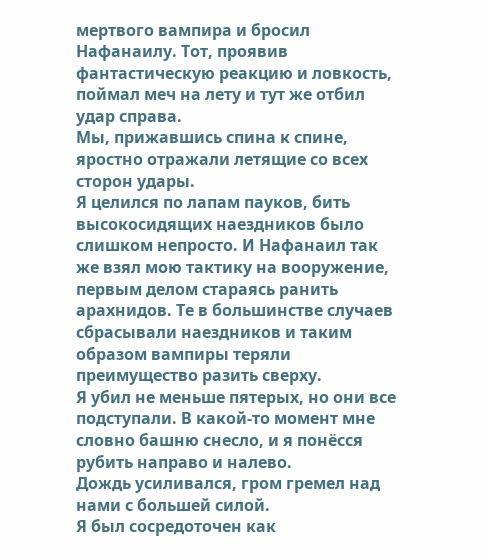мертвого вампира и бросил Нафанаилу. Тот, проявив фантастическую реакцию и ловкость, поймал меч на лету и тут же отбил удар справа.
Мы, прижавшись спина к спине, яростно отражали летящие со всех сторон удары.
Я целился по лапам пауков, бить высокосидящих наездников было слишком непросто. И Нафанаил так же взял мою тактику на вооружение, первым делом стараясь ранить арахнидов. Те в большинстве случаев сбрасывали наездников и таким образом вампиры теряли преимущество разить сверху.
Я убил не меньше пятерых, но они все подступали. В какой-то момент мне словно башню снесло, и я понёсся рубить направо и налево.
Дождь усиливался, гром гремел над нами с большей силой.
Я был сосредоточен как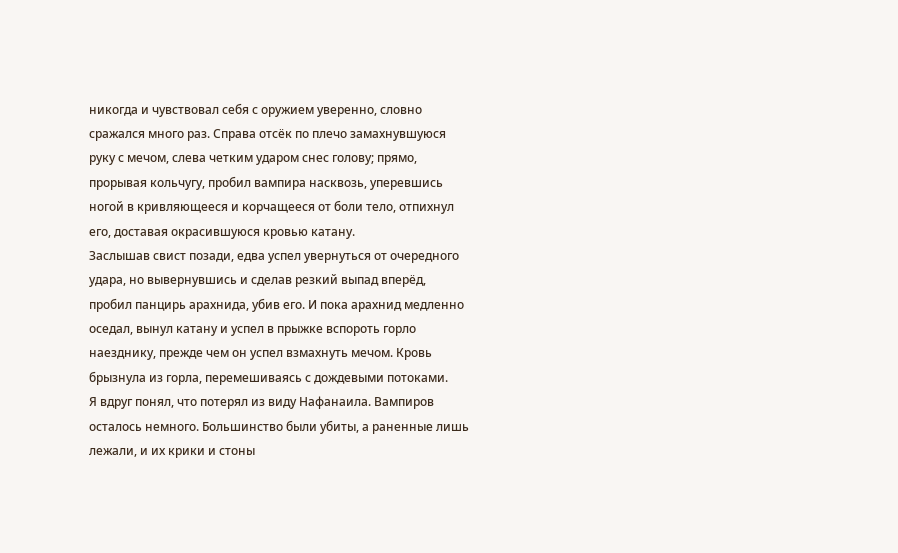никогда и чувствовал себя с оружием уверенно, словно сражался много раз. Справа отсёк по плечо замахнувшуюся руку с мечом, слева четким ударом снес голову; прямо, прорывая кольчугу, пробил вампира насквозь, уперевшись ногой в кривляющееся и корчащееся от боли тело, отпихнул его, доставая окрасившуюся кровью катану.
Заслышав свист позади, едва успел увернуться от очередного удара, но вывернувшись и сделав резкий выпад вперёд, пробил панцирь арахнида, убив его. И пока арахнид медленно оседал, вынул катану и успел в прыжке вспороть горло наезднику, прежде чем он успел взмахнуть мечом. Кровь брызнула из горла, перемешиваясь с дождевыми потоками.
Я вдруг понял, что потерял из виду Нафанаила. Вампиров осталось немного. Большинство были убиты, а раненные лишь лежали, и их крики и стоны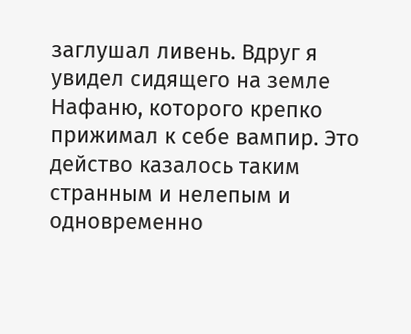заглушал ливень. Вдруг я увидел сидящего на земле Нафаню, которого крепко прижимал к себе вампир. Это действо казалось таким странным и нелепым и одновременно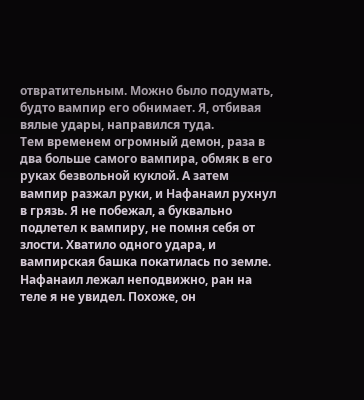отвратительным. Можно было подумать, будто вампир его обнимает. Я, отбивая вялые удары, направился туда.
Тем временем огромный демон, раза в два больше самого вампира, обмяк в его руках безвольной куклой. А затем вампир разжал руки, и Нафанаил рухнул в грязь. Я не побежал, а буквально подлетел к вампиру, не помня себя от злости. Хватило одного удара, и вампирская башка покатилась по земле.
Нафанаил лежал неподвижно, ран на теле я не увидел. Похоже, он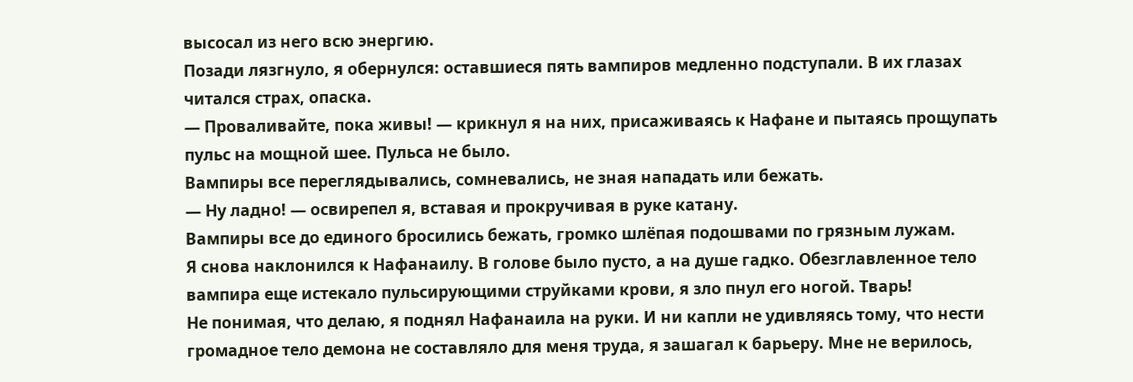высосал из него всю энергию.
Позади лязгнуло, я обернулся: оставшиеся пять вампиров медленно подступали. В их глазах читался страх, опаска.
— Проваливайте, пока живы! — крикнул я на них, присаживаясь к Нафане и пытаясь прощупать пульс на мощной шее. Пульса не было.
Вампиры все переглядывались, сомневались, не зная нападать или бежать.
— Ну ладно! — освирепел я, вставая и прокручивая в руке катану.
Вампиры все до единого бросились бежать, громко шлёпая подошвами по грязным лужам.
Я снова наклонился к Нафанаилу. В голове было пусто, а на душе гадко. Обезглавленное тело вампира еще истекало пульсирующими струйками крови, я зло пнул его ногой. Тварь!
Не понимая, что делаю, я поднял Нафанаила на руки. И ни капли не удивляясь тому, что нести громадное тело демона не составляло для меня труда, я зашагал к барьеру. Мне не верилось,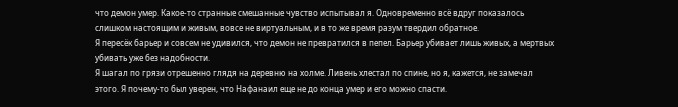что демон умер. Какое-то странные смешанные чувство испытывал я. Одновременно всё вдруг показалось слишком настоящим и живым, вовсе не виртуальным, и в то же время разум твердил обратное.
Я пересёк барьер и совсем не удивился, что демон не превратился в пепел. Барьер убивает лишь живых, а мертвых убивать уже без надобности.
Я шагал по грязи отрешенно глядя на деревню на холме. Ливень хлестал по спине, но я, кажется, не замечал этого. Я почему-то был уверен, что Нафанаил еще не до конца умер и его можно спасти.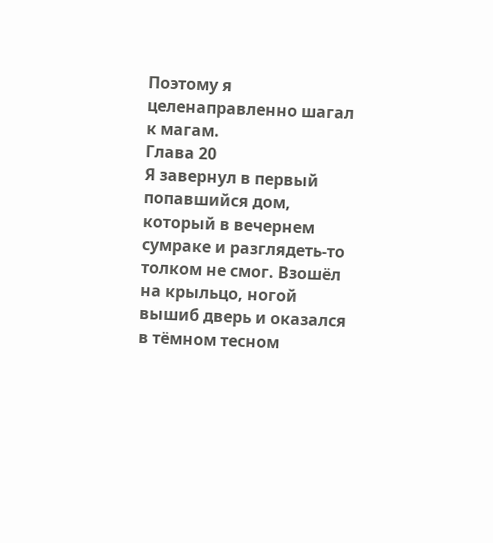Поэтому я целенаправленно шагал к магам.
Глава 20
Я завернул в первый попавшийся дом, который в вечернем сумраке и разглядеть-то толком не смог. Взошёл на крыльцо, ногой вышиб дверь и оказался в тёмном тесном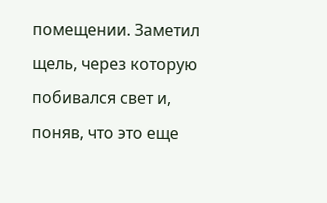помещении. Заметил щель, через которую побивался свет и, поняв, что это еще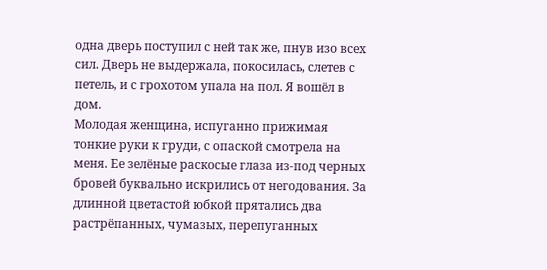одна дверь поступил с ней так же, пнув изо всех сил. Дверь не выдержала, покосилась, слетев с петель, и с грохотом упала на пол. Я вошёл в дом.
Молодая женщина, испуганно прижимая тонкие руки к груди, с опаской смотрела на меня. Ее зелёные раскосые глаза из-под черных бровей буквально искрились от негодования. За длинной цветастой юбкой прятались два растрёпанных, чумазых, перепуганных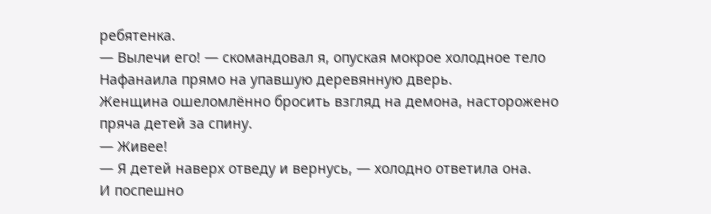ребятенка.
— Вылечи его! — скомандовал я, опуская мокрое холодное тело Нафанаила прямо на упавшую деревянную дверь.
Женщина ошеломлённо бросить взгляд на демона, насторожено пряча детей за спину.
— Живее!
— Я детей наверх отведу и вернусь, — холодно ответила она.
И поспешно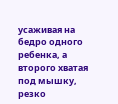усаживая на бедро одного ребенка, а второго хватая под мышку, резко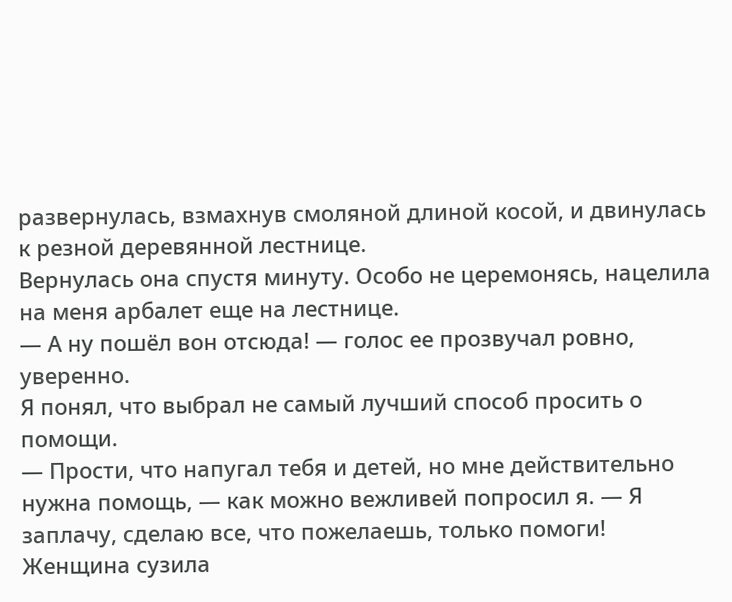развернулась, взмахнув смоляной длиной косой, и двинулась к резной деревянной лестнице.
Вернулась она спустя минуту. Особо не церемонясь, нацелила на меня арбалет еще на лестнице.
— А ну пошёл вон отсюда! — голос ее прозвучал ровно, уверенно.
Я понял, что выбрал не самый лучший способ просить о помощи.
— Прости, что напугал тебя и детей, но мне действительно нужна помощь, — как можно вежливей попросил я. — Я заплачу, сделаю все, что пожелаешь, только помоги!
Женщина сузила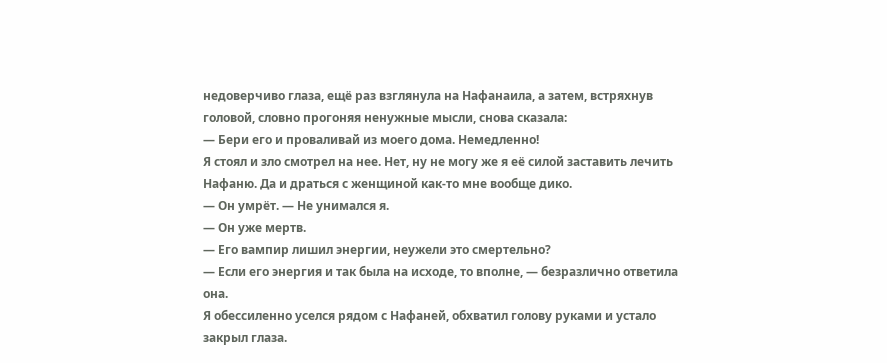недоверчиво глаза, ещё раз взглянула на Нафанаила, а затем, встряхнув головой, словно прогоняя ненужные мысли, снова сказала:
— Бери его и проваливай из моего дома. Немедленно!
Я стоял и зло смотрел на нее. Нет, ну не могу же я её силой заставить лечить Нафаню. Да и драться с женщиной как-то мне вообще дико.
— Он умрёт. — Не унимался я.
— Он уже мертв.
— Его вампир лишил энергии, неужели это смертельно?
— Если его энергия и так была на исходе, то вполне, — безразлично ответила она.
Я обессиленно уселся рядом с Нафаней, обхватил голову руками и устало закрыл глаза.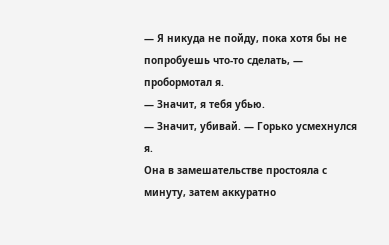— Я никуда не пойду, пока хотя бы не попробуешь что-то сделать, — пробормотал я.
— Значит, я тебя убью.
— Значит, убивай. — Горько усмехнулся я.
Она в замешательстве простояла с минуту, затем аккуратно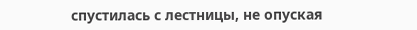спустилась с лестницы, не опуская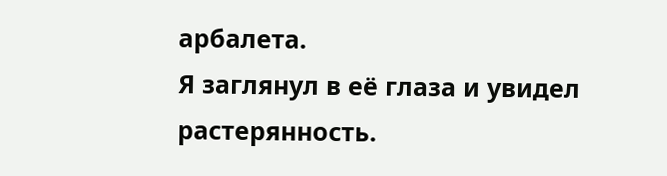арбалета.
Я заглянул в её глаза и увидел растерянность.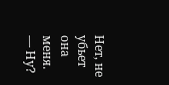Нет, не убьет она меня.
— Ну?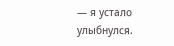— я устало улыбнулся.